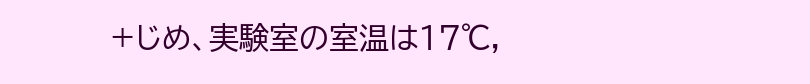+じめ、実験室の室温は17℃,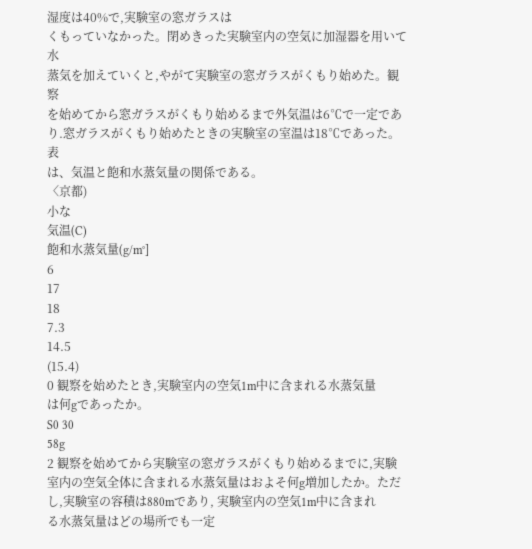湿度は40%で,実験室の窓ガラスは
くもっていなかった。閉めきった実験室内の空気に加湿器を用いて水
蒸気を加えていくと,やがて実験室の窓ガラスがくもり始めた。観察
を始めてから窓ガラスがくもり始めるまで外気温は6℃で一定であ
り.窓ガラスがくもり始めたときの実験室の室温は18℃であった。表
は、気温と飽和水蒸気量の関係である。
〈京都)
小な
気温(C)
飽和水蒸気量(g/m°]
6
17
18
7.3
14.5
(15.4)
0 観察を始めたとき,実験室内の空気1m中に含まれる水蒸気量
は何gであったか。
S0 30
58g
2 観察を始めてから実験室の窓ガラスがくもり始めるまでに,実験
室内の空気全体に含まれる水蒸気量はおよそ何g増加したか。ただ
し,実験室の容積は880mであり, 実験室内の空気1m中に含まれ
る水蒸気量はどの場所でも一定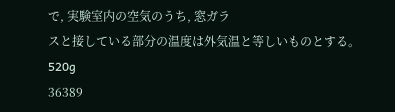で, 実験室内の空気のうち, 窓ガラ
スと接している部分の温度は外気温と等しいものとする。
520g
36389